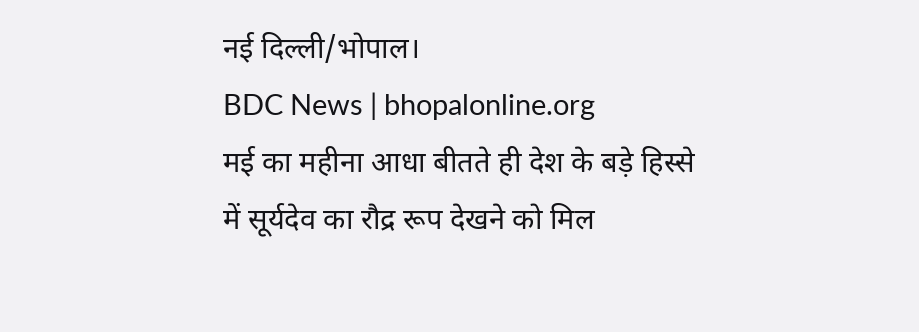नई दिल्ली/भोपाल।
BDC News | bhopalonline.org
मई का महीना आधा बीतते ही देश के बड़े हिस्से में सूर्यदेव का रौद्र रूप देखने को मिल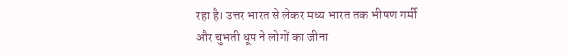रहा है। उत्तर भारत से लेकर मध्य भारत तक भीषण गर्मी और चुभती धूप ने लोगों का जीना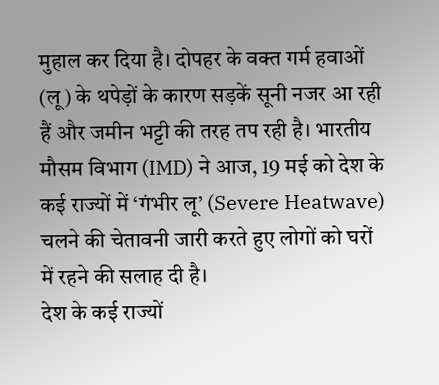मुहाल कर दिया है। दोपहर के वक्त गर्म हवाओं (लू) के थपेड़ों के कारण सड़कें सूनी नजर आ रही हैं और जमीन भट्टी की तरह तप रही है। भारतीय मौसम विभाग (IMD) ने आज, 19 मई को देश के कई राज्यों में ‘गंभीर लू’ (Severe Heatwave) चलने की चेतावनी जारी करते हुए लोगों को घरों में रहने की सलाह दी है।
देश के कई राज्यों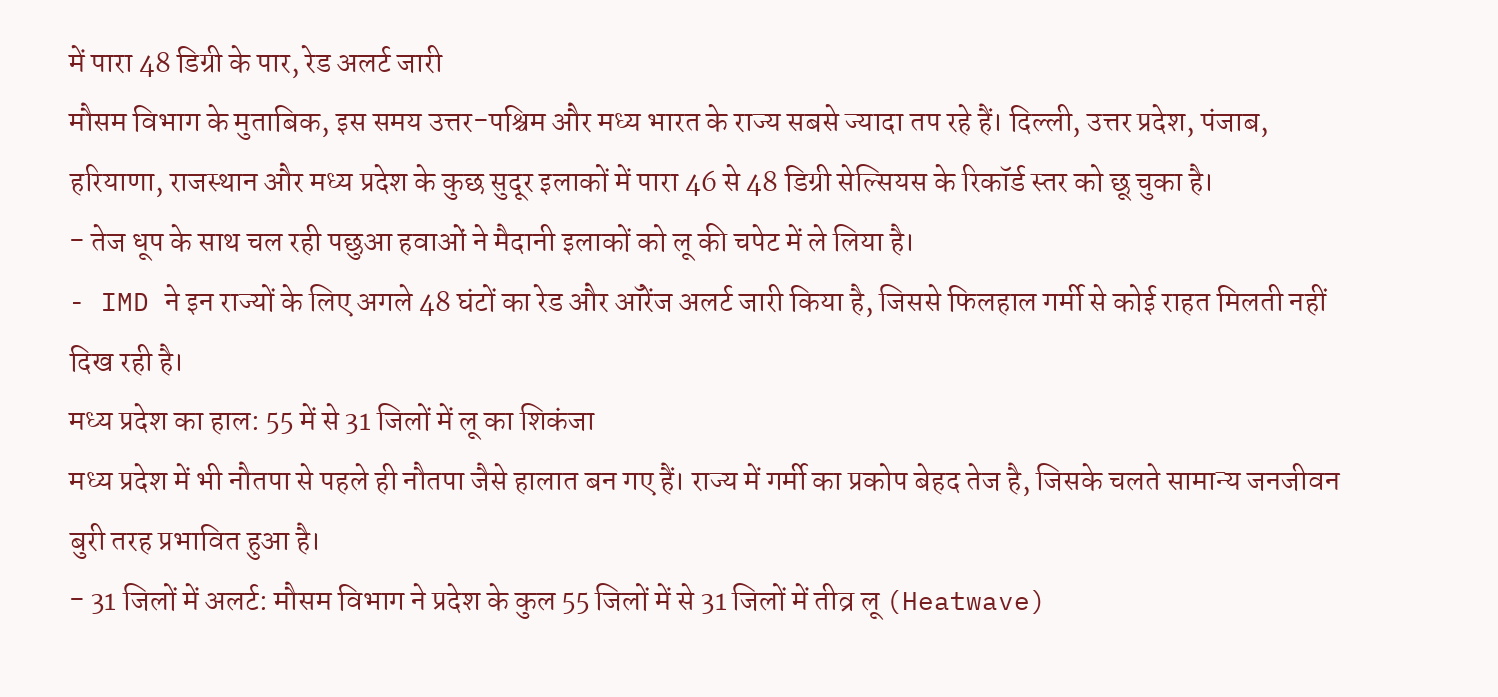में पारा 48 डिग्री के पार, रेड अलर्ट जारी
मौसम विभाग के मुताबिक, इस समय उत्तर-पश्चिम और मध्य भारत के राज्य सबसे ज्यादा तप रहे हैं। दिल्ली, उत्तर प्रदेश, पंजाब, हरियाणा, राजस्थान और मध्य प्रदेश के कुछ सुदूर इलाकों में पारा 46 से 48 डिग्री सेल्सियस के रिकॉर्ड स्तर को छू चुका है।
- तेज धूप के साथ चल रही पछुआ हवाओं ने मैदानी इलाकों को लू की चपेट में ले लिया है।
- IMD ने इन राज्यों के लिए अगले 48 घंटों का रेड और ऑरेंज अलर्ट जारी किया है, जिससे फिलहाल गर्मी से कोई राहत मिलती नहीं दिख रही है।
मध्य प्रदेश का हाल: 55 में से 31 जिलों में लू का शिकंजा
मध्य प्रदेश में भी नौतपा से पहले ही नौतपा जैसे हालात बन गए हैं। राज्य में गर्मी का प्रकोप बेहद तेज है, जिसके चलते सामान्य जनजीवन बुरी तरह प्रभावित हुआ है।
- 31 जिलों में अलर्ट: मौसम विभाग ने प्रदेश के कुल 55 जिलों में से 31 जिलों में तीव्र लू (Heatwave)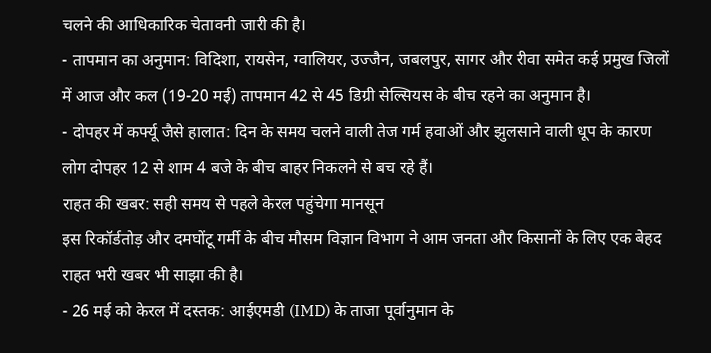चलने की आधिकारिक चेतावनी जारी की है।
- तापमान का अनुमान: विदिशा, रायसेन, ग्वालियर, उज्जैन, जबलपुर, सागर और रीवा समेत कई प्रमुख जिलों में आज और कल (19-20 मई) तापमान 42 से 45 डिग्री सेल्सियस के बीच रहने का अनुमान है।
- दोपहर में कर्फ्यू जैसे हालात: दिन के समय चलने वाली तेज गर्म हवाओं और झुलसाने वाली धूप के कारण लोग दोपहर 12 से शाम 4 बजे के बीच बाहर निकलने से बच रहे हैं।
राहत की खबर: सही समय से पहले केरल पहुंचेगा मानसून
इस रिकॉर्डतोड़ और दमघोंटू गर्मी के बीच मौसम विज्ञान विभाग ने आम जनता और किसानों के लिए एक बेहद राहत भरी खबर भी साझा की है।
- 26 मई को केरल में दस्तक: आईएमडी (IMD) के ताजा पूर्वानुमान के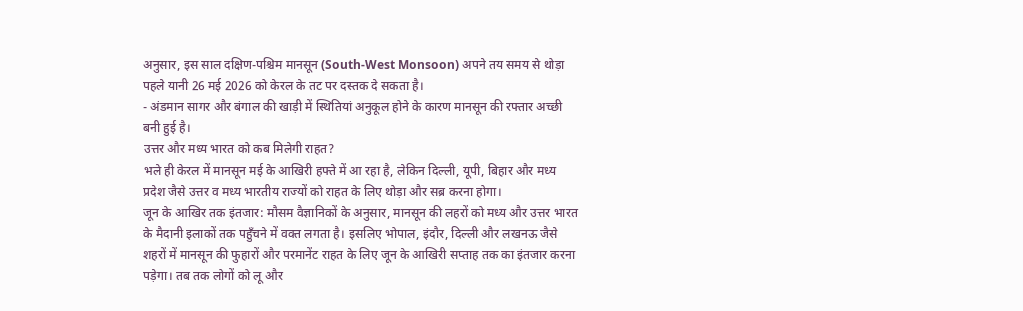अनुसार, इस साल दक्षिण-पश्चिम मानसून (South-West Monsoon) अपने तय समय से थोड़ा पहले यानी 26 मई 2026 को केरल के तट पर दस्तक दे सकता है।
- अंडमान सागर और बंगाल की खाड़ी में स्थितियां अनुकूल होने के कारण मानसून की रफ्तार अच्छी बनी हुई है।
उत्तर और मध्य भारत को कब मिलेगी राहत?
भले ही केरल में मानसून मई के आखिरी हफ्ते में आ रहा है, लेकिन दिल्ली, यूपी, बिहार और मध्य प्रदेश जैसे उत्तर व मध्य भारतीय राज्यों को राहत के लिए थोड़ा और सब्र करना होगा।
जून के आखिर तक इंतजार: मौसम वैज्ञानिकों के अनुसार, मानसून की लहरों को मध्य और उत्तर भारत के मैदानी इलाकों तक पहुँचने में वक्त लगता है। इसलिए भोपाल, इंदौर, दिल्ली और लखनऊ जैसे शहरों में मानसून की फुहारों और परमानेंट राहत के लिए जून के आखिरी सप्ताह तक का इंतजार करना पड़ेगा। तब तक लोगों को लू और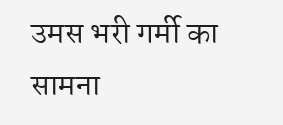उमस भरी गर्मी का सामना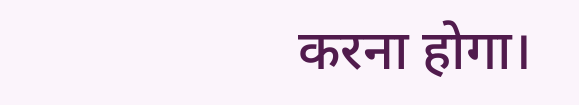करना होगा।